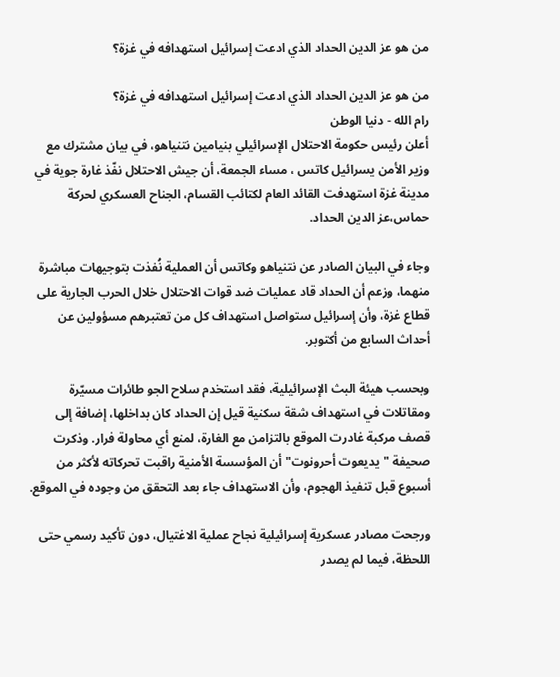من هو عز الدين الحداد الذي ادعت إسرائيل استهدافه في غزة؟

من هو عز الدين الحداد الذي ادعت إسرائيل استهدافه في غزة؟
رام الله - دنيا الوطن
أعلن رئيس حكومة الاحتلال الإسرائيلي بنيامين نتنياهو، في بيان مشترك مع وزير الأمن يسرائيل كاتس ، مساء الجمعة، أن جيش الاحتلال نفّذ غارة جوية في مدينة غزة استهدفت القائد العام لكتائب القسام، الجناح العسكري لحركة حماس،عز الدين الحداد.

وجاء في البيان الصادر عن نتنياهو وكاتس أن العملية نُفذت بتوجيهات مباشرة منهما، وزعم أن الحداد قاد عمليات ضد قوات الاحتلال خلال الحرب الجارية على قطاع غزة، وأن إسرائيل ستواصل استهداف كل من تعتبرهم مسؤولين عن أحداث السابع من أكتوبر.

وبحسب هيئة البث الإسرائيلية، فقد استخدم سلاح الجو طائرات مسيّرة ومقاتلات في استهداف شقة سكنية قيل إن الحداد كان بداخلها، إضافة إلى قصف مركبة غادرت الموقع بالتزامن مع الغارة، لمنع أي محاولة فرار. وذكرت صحيفة "يديعوت أحرونوت" أن المؤسسة الأمنية راقبت تحركاته لأكثر من أسبوع قبل تنفيذ الهجوم، وأن الاستهداف جاء بعد التحقق من وجوده في الموقع.

ورجحت مصادر عسكرية إسرائيلية نجاح عملية الاغتيال، دون تأكيد رسمي حتى اللحظة، فيما لم يصدر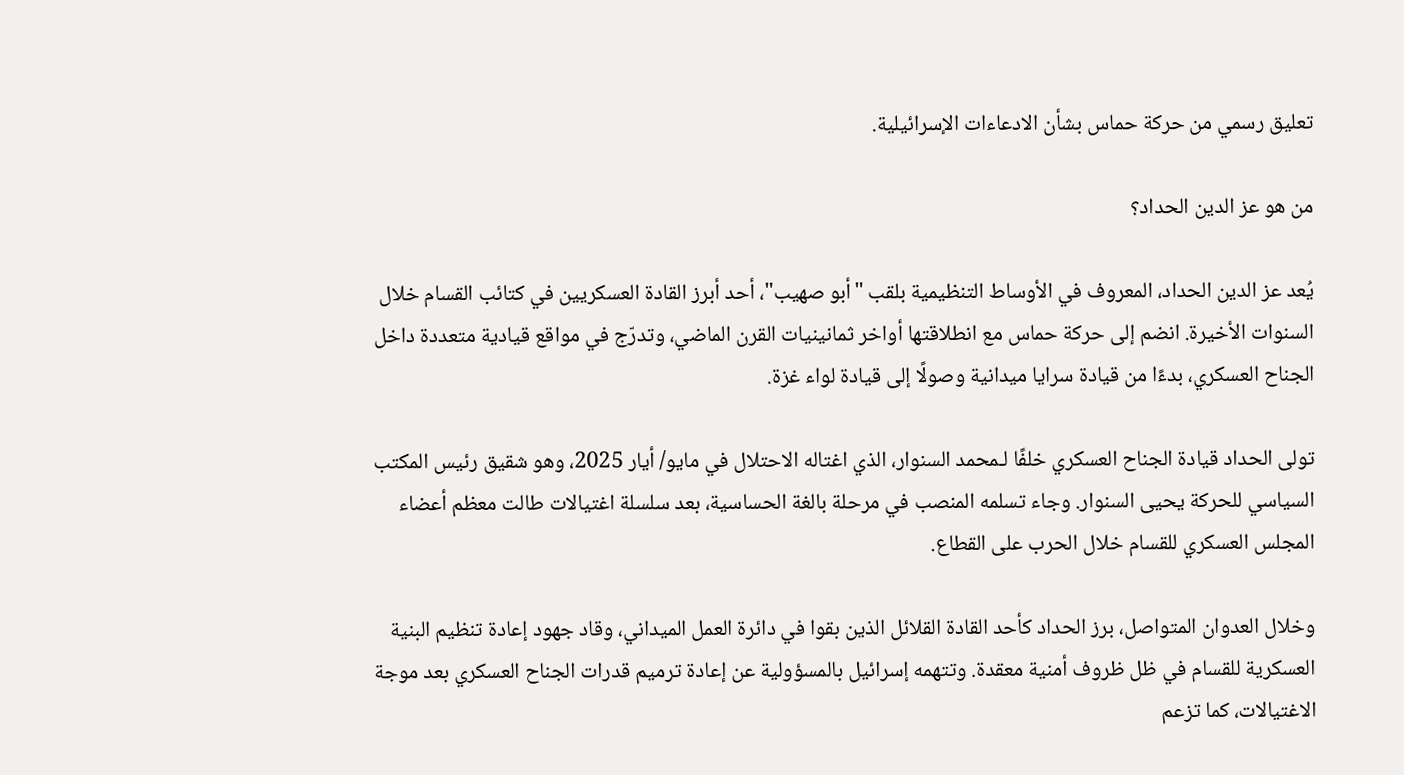تعليق رسمي من حركة حماس بشأن الادعاءات الإسرائيلية.

من هو عز الدين الحداد؟

يُعد عز الدين الحداد، المعروف في الأوساط التنظيمية بلقب "أبو صهيب"، أحد أبرز القادة العسكريين في كتائب القسام خلال السنوات الأخيرة. انضم إلى حركة حماس مع انطلاقتها أواخر ثمانينيات القرن الماضي، وتدرّج في مواقع قيادية متعددة داخل الجناح العسكري، بدءًا من قيادة سرايا ميدانية وصولًا إلى قيادة لواء غزة.

تولى الحداد قيادة الجناح العسكري خلفًا لـمحمد السنوار، الذي اغتاله الاحتلال في مايو/ أيار 2025، وهو شقيق رئيس المكتب السياسي للحركة يحيى السنوار. وجاء تسلمه المنصب في مرحلة بالغة الحساسية، بعد سلسلة اغتيالات طالت معظم أعضاء المجلس العسكري للقسام خلال الحرب على القطاع.

وخلال العدوان المتواصل، برز الحداد كأحد القادة القلائل الذين بقوا في دائرة العمل الميداني، وقاد جهود إعادة تنظيم البنية العسكرية للقسام في ظل ظروف أمنية معقدة. وتتهمه إسرائيل بالمسؤولية عن إعادة ترميم قدرات الجناح العسكري بعد موجة الاغتيالات، كما تزعم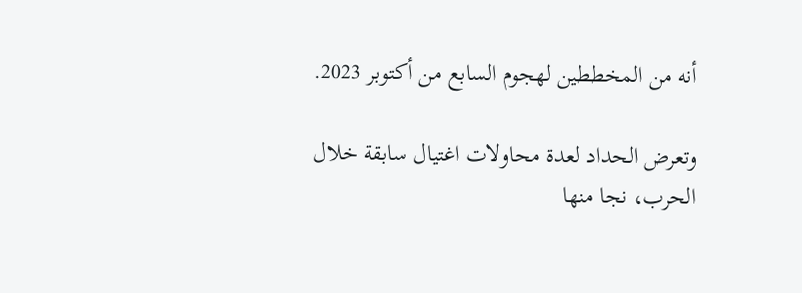أنه من المخططين لهجوم السابع من أكتوبر 2023.

وتعرض الحداد لعدة محاولات اغتيال سابقة خلال الحرب، نجا منها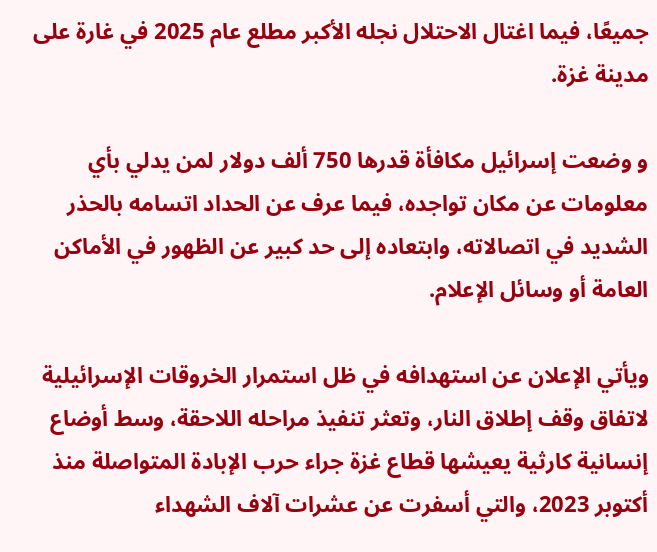جميعًا، فيما اغتال الاحتلال نجله الأكبر مطلع عام 2025 في غارة على مدينة غزة.

و وضعت إسرائيل مكافأة قدرها 750 ألف دولار لمن يدلي بأي معلومات عن مكان تواجده، فيما عرف عن الحداد اتسامه بالحذر الشديد في اتصالاته، وابتعاده إلى حد كبير عن الظهور في الأماكن العامة أو وسائل الإعلام.

ويأتي الإعلان عن استهدافه في ظل استمرار الخروقات الإسرائيلية لاتفاق وقف إطلاق النار، وتعثر تنفيذ مراحله اللاحقة، وسط أوضاع إنسانية كارثية يعيشها قطاع غزة جراء حرب الإبادة المتواصلة منذ أكتوبر 2023، والتي أسفرت عن عشرات آلاف الشهداء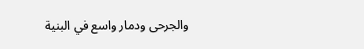والجرحى ودمار واسع في البنية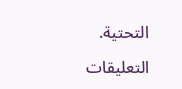التحتية.

التعليقات